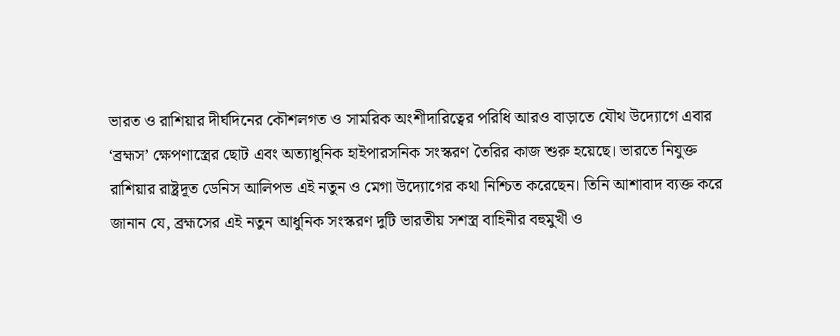ভারত ও রাশিয়ার দীর্ঘদিনের কৌশলগত ও সামরিক অংশীদারিত্বের পরিধি আরও বাড়াতে যৌথ উদ্যোগে এবার ‘ব্রহ্মস’ ক্ষেপণাস্ত্রের ছোট এবং অত্যাধুনিক হাইপারসনিক সংস্করণ তৈরির কাজ শুরু হয়েছে। ভারতে নিযুক্ত রাশিয়ার রাষ্ট্রদূত ডেনিস আলিপভ এই নতুন ও মেগা উদ্যোগের কথা নিশ্চিত করেছেন। তিনি আশাবাদ ব্যক্ত করে জানান যে, ব্রহ্মসের এই নতুন আধুনিক সংস্করণ দুটি ভারতীয় সশস্ত্র বাহিনীর বহুমুখী ও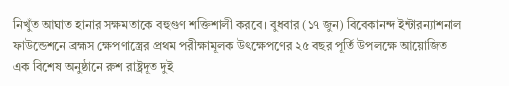নিখুঁত আঘাত হানার সক্ষমতাকে বহুগুণ শক্তিশালী করবে। বুধবার (১৭ জুন) বিবেকানন্দ ইন্টারন্যাশনাল ফাউন্ডেশনে ব্রহ্মস ক্ষেপণাস্ত্রের প্রথম পরীক্ষামূলক উৎক্ষেপণের ২৫ বছর পূর্তি উপলক্ষে আয়োজিত এক বিশেষ অনুষ্ঠানে রুশ রাষ্ট্রদূত দুই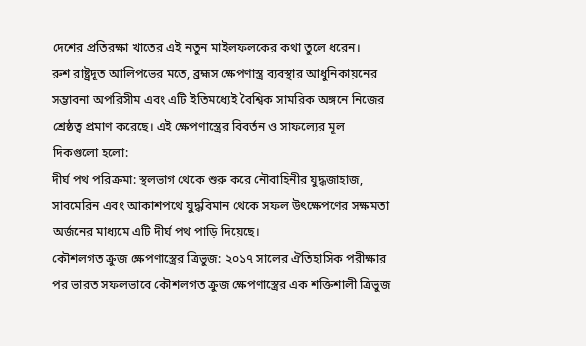দেশের প্রতিরক্ষা খাতের এই নতুন মাইলফলকের কথা তুলে ধরেন।
রুশ রাষ্ট্রদূত আলিপভের মতে, ব্রহ্মস ক্ষেপণাস্ত্র ব্যবস্থার আধুনিকায়নের সম্ভাবনা অপরিসীম এবং এটি ইতিমধ্যেই বৈশ্বিক সামরিক অঙ্গনে নিজের শ্রেষ্ঠত্ব প্রমাণ করেছে। এই ক্ষেপণাস্ত্রের বিবর্তন ও সাফল্যের মূল দিকগুলো হলো:
দীর্ঘ পথ পরিক্রমা: স্থলভাগ থেকে শুরু করে নৌবাহিনীর যুদ্ধজাহাজ, সাবমেরিন এবং আকাশপথে যুদ্ধবিমান থেকে সফল উৎক্ষেপণের সক্ষমতা অর্জনের মাধ্যমে এটি দীর্ঘ পথ পাড়ি দিয়েছে।
কৌশলগত ক্রুজ ক্ষেপণাস্ত্রের ত্রিভুজ: ২০১৭ সালের ঐতিহাসিক পরীক্ষার পর ভারত সফলভাবে কৌশলগত ক্রুজ ক্ষেপণাস্ত্রের এক শক্তিশালী ত্রিভুজ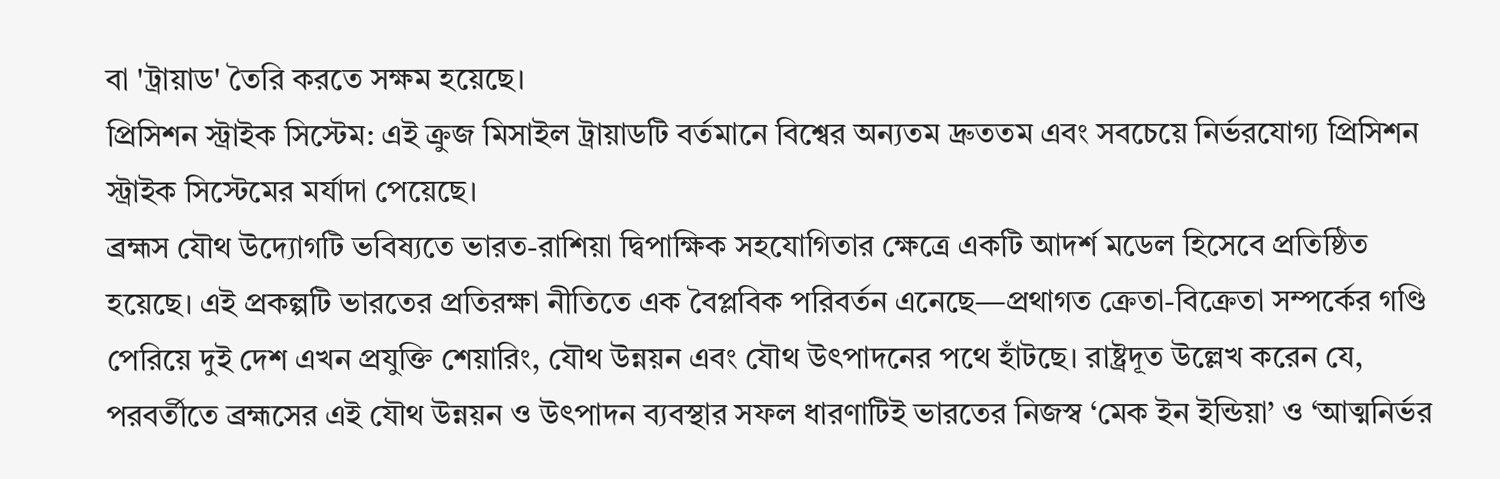বা 'ট্রায়াড' তৈরি করতে সক্ষম হয়েছে।
প্রিসিশন স্ট্রাইক সিস্টেম: এই ক্রুজ মিসাইল ট্রায়াডটি বর্তমানে বিশ্বের অন্যতম দ্রুততম এবং সবচেয়ে নির্ভরযোগ্য প্রিসিশন স্ট্রাইক সিস্টেমের মর্যাদা পেয়েছে।
ব্রহ্মস যৌথ উদ্যোগটি ভবিষ্যতে ভারত-রাশিয়া দ্বিপাক্ষিক সহযোগিতার ক্ষেত্রে একটি আদর্শ মডেল হিসেবে প্রতিষ্ঠিত হয়েছে। এই প্রকল্পটি ভারতের প্রতিরক্ষা নীতিতে এক বৈপ্লবিক পরিবর্তন এনেছে—প্রথাগত ক্রেতা-বিক্রেতা সম্পর্কের গণ্ডি পেরিয়ে দুই দেশ এখন প্রযুক্তি শেয়ারিং, যৌথ উন্নয়ন এবং যৌথ উৎপাদনের পথে হাঁটছে। রাষ্ট্রদূত উল্লেখ করেন যে, পরবর্তীতে ব্রহ্মসের এই যৌথ উন্নয়ন ও উৎপাদন ব্যবস্থার সফল ধারণাটিই ভারতের নিজস্ব ‘মেক ইন ইন্ডিয়া’ ও ‘আত্মনির্ভর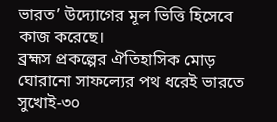ভারত’ উদ্যোগের মূল ভিত্তি হিসেবে কাজ করেছে।
ব্রহ্মস প্রকল্পের ঐতিহাসিক মোড় ঘোরানো সাফল্যের পথ ধরেই ভারতে সুখোই-৩০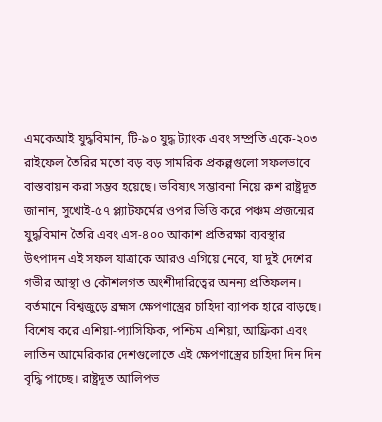এমকেআই যুদ্ধবিমান, টি-৯০ যুদ্ধ ট্যাংক এবং সম্প্রতি একে-২০৩ রাইফেল তৈরির মতো বড় বড় সামরিক প্রকল্পগুলো সফলভাবে বাস্তবায়ন করা সম্ভব হয়েছে। ভবিষ্যৎ সম্ভাবনা নিয়ে রুশ রাষ্ট্রদূত জানান, সুখোই-৫৭ প্ল্যাটফর্মের ওপর ভিত্তি করে পঞ্চম প্রজন্মের যুদ্ধবিমান তৈরি এবং এস-৪০০ আকাশ প্রতিরক্ষা ব্যবস্থার উৎপাদন এই সফল যাত্রাকে আরও এগিয়ে নেবে, যা দুই দেশের গভীর আস্থা ও কৌশলগত অংশীদারিত্বের অনন্য প্রতিফলন।
বর্তমানে বিশ্বজুড়ে ব্রহ্মস ক্ষেপণাস্ত্রের চাহিদা ব্যাপক হারে বাড়ছে। বিশেষ করে এশিয়া-প্যাসিফিক, পশ্চিম এশিয়া, আফ্রিকা এবং লাতিন আমেরিকার দেশগুলোতে এই ক্ষেপণাস্ত্রের চাহিদা দিন দিন বৃদ্ধি পাচ্ছে। রাষ্ট্রদূত আলিপভ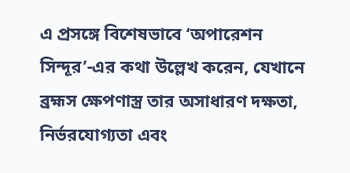এ প্রসঙ্গে বিশেষভাবে ‘অপারেশন সিন্দূর’-এর কথা উল্লেখ করেন, যেখানে ব্রহ্মস ক্ষেপণাস্ত্র তার অসাধারণ দক্ষতা, নির্ভরযোগ্যতা এবং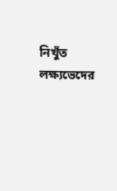নিখুঁত লক্ষ্যভেদের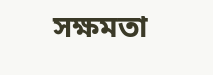সক্ষমতা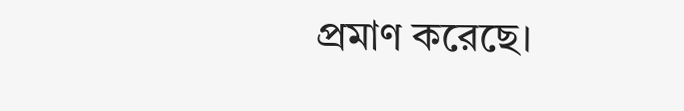প্রমাণ করেছে।